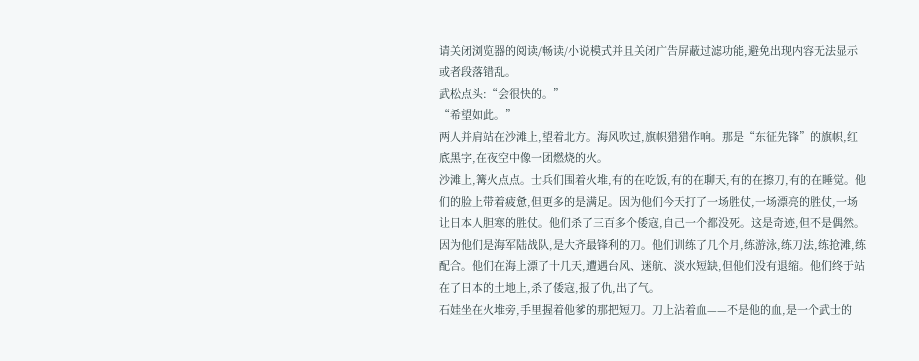请关闭浏览器的阅读/畅读/小说模式并且关闭广告屏蔽过滤功能,避免出现内容无法显示或者段落错乱。
武松点头:“会很快的。”
“希望如此。”
两人并肩站在沙滩上,望着北方。海风吹过,旗帜猎猎作响。那是“东征先锋”的旗帜,红底黑字,在夜空中像一团燃烧的火。
沙滩上,篝火点点。士兵们围着火堆,有的在吃饭,有的在聊天,有的在擦刀,有的在睡觉。他们的脸上带着疲惫,但更多的是满足。因为他们今天打了一场胜仗,一场漂亮的胜仗,一场让日本人胆寒的胜仗。他们杀了三百多个倭寇,自己一个都没死。这是奇迹,但不是偶然。因为他们是海军陆战队,是大齐最锋利的刀。他们训练了几个月,练游泳,练刀法,练抢滩,练配合。他们在海上漂了十几天,遭遇台风、迷航、淡水短缺,但他们没有退缩。他们终于站在了日本的土地上,杀了倭寇,报了仇,出了气。
石娃坐在火堆旁,手里握着他爹的那把短刀。刀上沾着血——不是他的血,是一个武士的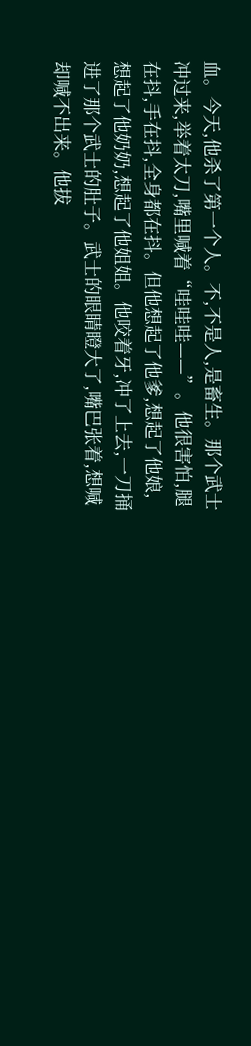血。今天,他杀了第一个人。不,不是人,是畜生。那个武士冲过来,举着太刀,嘴里喊着“哇哇哇——”。他很害怕,腿在抖,手在抖,全身都在抖。但他想起了他爹,想起了他娘,想起了他奶奶,想起了他姐姐。他咬着牙,冲了上去,一刀捅进了那个武士的肚子。武士的眼睛瞪大了,嘴巴张着,想喊却喊不出来。他拔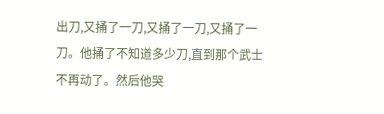出刀,又捅了一刀,又捅了一刀,又捅了一刀。他捅了不知道多少刀,直到那个武士不再动了。然后他哭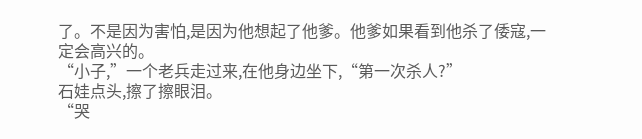了。不是因为害怕,是因为他想起了他爹。他爹如果看到他杀了倭寇,一定会高兴的。
“小子,”一个老兵走过来,在他身边坐下,“第一次杀人?”
石娃点头,擦了擦眼泪。
“哭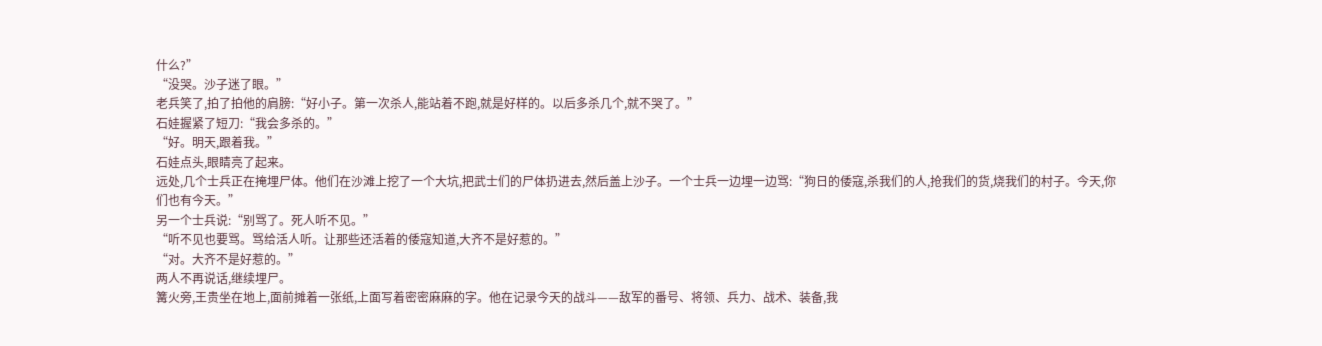什么?”
“没哭。沙子迷了眼。”
老兵笑了,拍了拍他的肩膀:“好小子。第一次杀人,能站着不跑,就是好样的。以后多杀几个,就不哭了。”
石娃握紧了短刀:“我会多杀的。”
“好。明天,跟着我。”
石娃点头,眼睛亮了起来。
远处,几个士兵正在掩埋尸体。他们在沙滩上挖了一个大坑,把武士们的尸体扔进去,然后盖上沙子。一个士兵一边埋一边骂:“狗日的倭寇,杀我们的人,抢我们的货,烧我们的村子。今天,你们也有今天。”
另一个士兵说:“别骂了。死人听不见。”
“听不见也要骂。骂给活人听。让那些还活着的倭寇知道,大齐不是好惹的。”
“对。大齐不是好惹的。”
两人不再说话,继续埋尸。
篝火旁,王贵坐在地上,面前摊着一张纸,上面写着密密麻麻的字。他在记录今天的战斗——敌军的番号、将领、兵力、战术、装备,我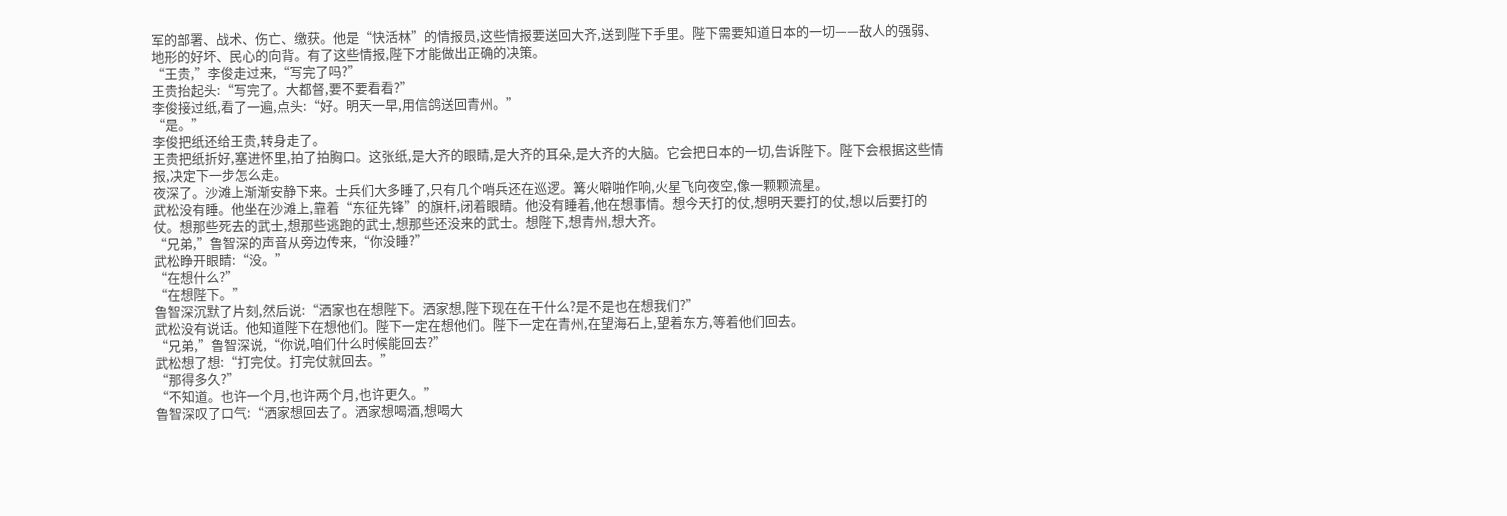军的部署、战术、伤亡、缴获。他是“快活林”的情报员,这些情报要送回大齐,送到陛下手里。陛下需要知道日本的一切——敌人的强弱、地形的好坏、民心的向背。有了这些情报,陛下才能做出正确的决策。
“王贵,”李俊走过来,“写完了吗?”
王贵抬起头:“写完了。大都督,要不要看看?”
李俊接过纸,看了一遍,点头:“好。明天一早,用信鸽送回青州。”
“是。”
李俊把纸还给王贵,转身走了。
王贵把纸折好,塞进怀里,拍了拍胸口。这张纸,是大齐的眼睛,是大齐的耳朵,是大齐的大脑。它会把日本的一切,告诉陛下。陛下会根据这些情报,决定下一步怎么走。
夜深了。沙滩上渐渐安静下来。士兵们大多睡了,只有几个哨兵还在巡逻。篝火噼啪作响,火星飞向夜空,像一颗颗流星。
武松没有睡。他坐在沙滩上,靠着“东征先锋”的旗杆,闭着眼睛。他没有睡着,他在想事情。想今天打的仗,想明天要打的仗,想以后要打的仗。想那些死去的武士,想那些逃跑的武士,想那些还没来的武士。想陛下,想青州,想大齐。
“兄弟,”鲁智深的声音从旁边传来,“你没睡?”
武松睁开眼睛:“没。”
“在想什么?”
“在想陛下。”
鲁智深沉默了片刻,然后说:“洒家也在想陛下。洒家想,陛下现在在干什么?是不是也在想我们?”
武松没有说话。他知道陛下在想他们。陛下一定在想他们。陛下一定在青州,在望海石上,望着东方,等着他们回去。
“兄弟,”鲁智深说,“你说,咱们什么时候能回去?”
武松想了想:“打完仗。打完仗就回去。”
“那得多久?”
“不知道。也许一个月,也许两个月,也许更久。”
鲁智深叹了口气:“洒家想回去了。洒家想喝酒,想喝大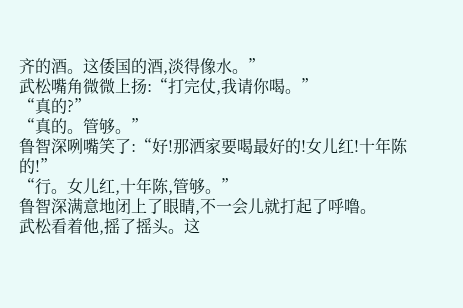齐的酒。这倭国的酒,淡得像水。”
武松嘴角微微上扬:“打完仗,我请你喝。”
“真的?”
“真的。管够。”
鲁智深咧嘴笑了:“好!那洒家要喝最好的!女儿红!十年陈的!”
“行。女儿红,十年陈,管够。”
鲁智深满意地闭上了眼睛,不一会儿就打起了呼噜。
武松看着他,摇了摇头。这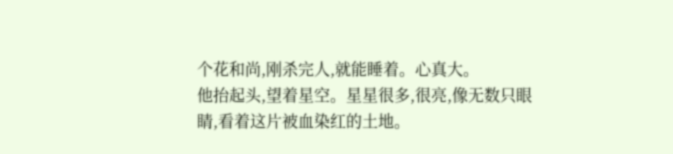个花和尚,刚杀完人,就能睡着。心真大。
他抬起头,望着星空。星星很多,很亮,像无数只眼睛,看着这片被血染红的土地。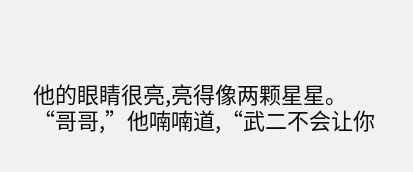他的眼睛很亮,亮得像两颗星星。
“哥哥,”他喃喃道,“武二不会让你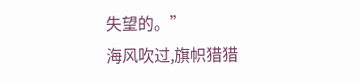失望的。”
海风吹过,旗帜猎猎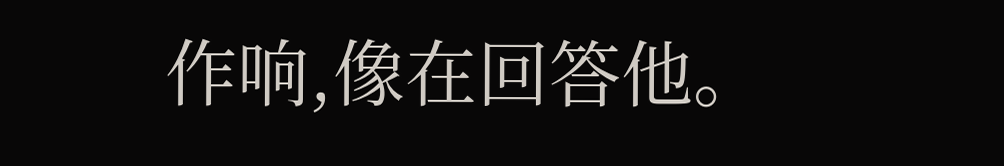作响,像在回答他。